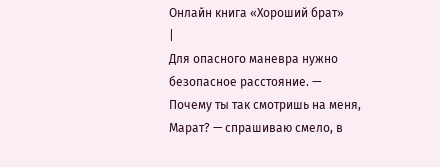Онлайн книга «Хороший брат»
|
Для опасного маневра нужно безопасное расстояние. — Почему ты так смотришь на меня, Марат? — спрашиваю смело, в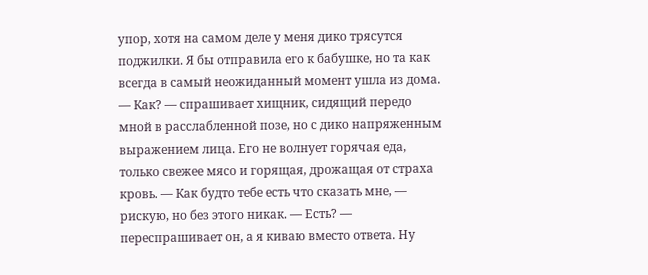упор, хотя на самом деле у меня дико трясутся поджилки. Я бы отправила его к бабушке, но та как всегда в самый неожиданный момент ушла из дома. — Как? — спрашивает хищник, сидящий передо мной в расслабленной позе, но с дико напряженным выражением лица. Его не волнует горячая еда, только свежее мясо и горящая, дрожащая от страха кровь. — Как будто тебе есть что сказать мне, — рискую, но без этого никак. — Есть? — переспрашивает он, а я киваю вместо ответа. Ну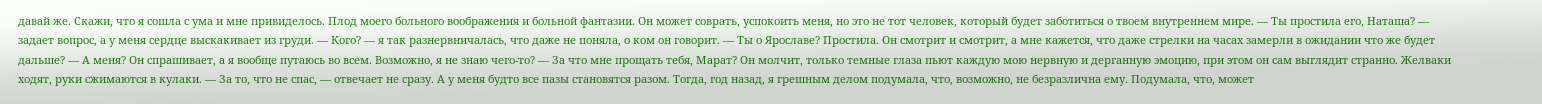давай же. Скажи, что я сошла с ума и мне привиделось. Плод моего больного воображения и больной фантазии. Он может соврать, успокоить меня, но это не тот человек, который будет заботиться о твоем внутреннем мире. — Ты простила его, Наташа? — задает вопрос, а у меня сердце выскакивает из груди. — Кого? — я так разнервничалась, что даже не поняла, о ком он говорит. — Ты о Ярославе? Простила. Он смотрит и смотрит, а мне кажется, что даже стрелки на часах замерли в ожидании что же будет дальше? — А меня? Он спрашивает, а я вообще путаюсь во всем. Возможно, я не знаю чего-то? — За что мне прощать тебя, Марат? Он молчит, только темные глаза пьют каждую мою нервную и дерганную эмоцию, при этом он сам выглядит странно. Желваки ходят, руки сжимаются в кулаки. — За то, что не спас, — отвечает не сразу. А у меня будто все пазы становятся разом. Тогда, год назад, я грешным делом подумала, что, возможно, не безразлична ему. Подумала, что, может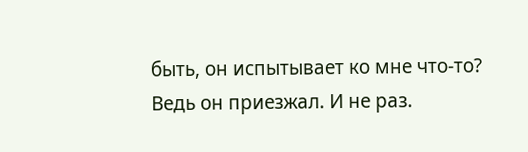быть, он испытывает ко мне что-то? Ведь он приезжал. И не раз.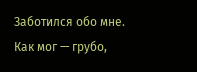Заботился обо мне. Как мог — грубо,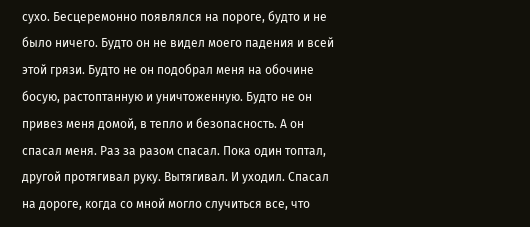сухо. Бесцеремонно появлялся на пороге, будто и не было ничего. Будто он не видел моего падения и всей этой грязи. Будто не он подобрал меня на обочине босую, растоптанную и уничтоженную. Будто не он привез меня домой, в тепло и безопасность. А он спасал меня. Раз за разом спасал. Пока один топтал, другой протягивал руку. Вытягивал. И уходил. Спасал на дороге, когда со мной могло случиться все, что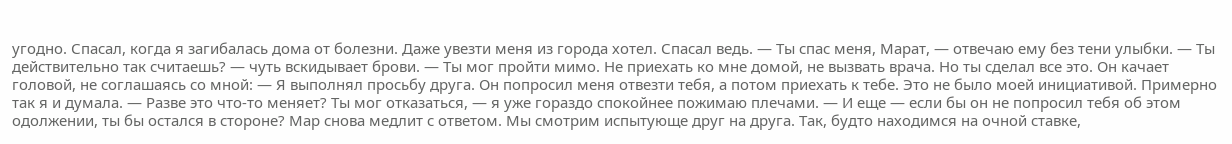угодно. Спасал, когда я загибалась дома от болезни. Даже увезти меня из города хотел. Спасал ведь. — Ты спас меня, Марат, — отвечаю ему без тени улыбки. — Ты действительно так считаешь? — чуть вскидывает брови. — Ты мог пройти мимо. Не приехать ко мне домой, не вызвать врача. Но ты сделал все это. Он качает головой, не соглашаясь со мной: — Я выполнял просьбу друга. Он попросил меня отвезти тебя, а потом приехать к тебе. Это не было моей инициативой. Примерно так я и думала. — Разве это что-то меняет? Ты мог отказаться, — я уже гораздо спокойнее пожимаю плечами. — И еще — если бы он не попросил тебя об этом одолжении, ты бы остался в стороне? Мар снова медлит с ответом. Мы смотрим испытующе друг на друга. Так, будто находимся на очной ставке,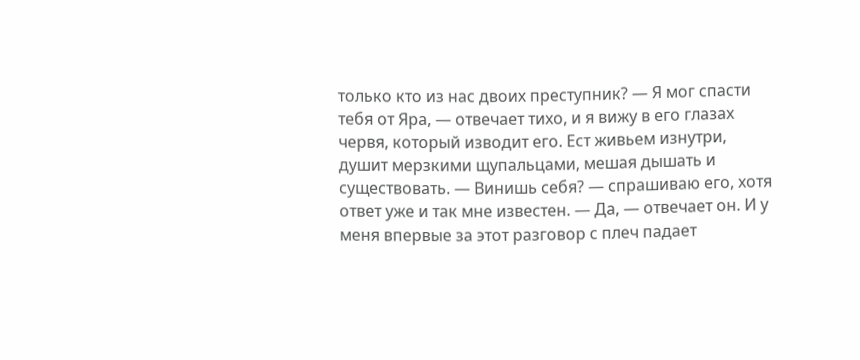только кто из нас двоих преступник? — Я мог спасти тебя от Яра, — отвечает тихо, и я вижу в его глазах червя, который изводит его. Ест живьем изнутри, душит мерзкими щупальцами, мешая дышать и существовать. — Винишь себя? — спрашиваю его, хотя ответ уже и так мне известен. — Да, — отвечает он. И у меня впервые за этот разговор с плеч падает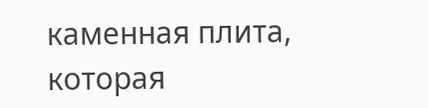каменная плита, которая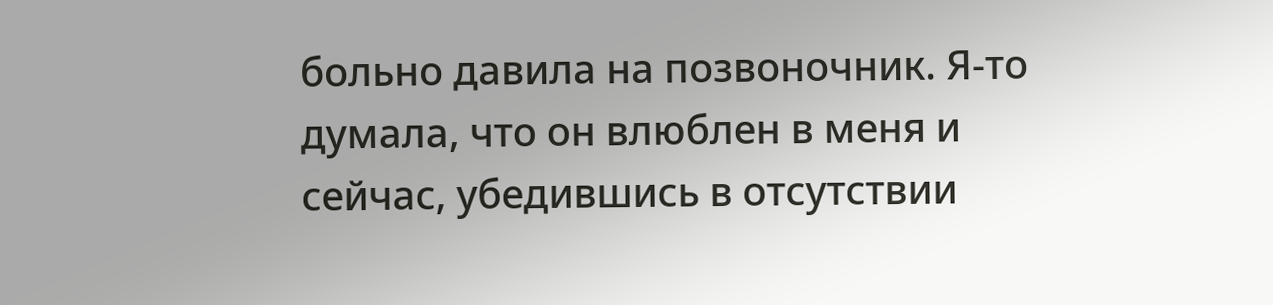больно давила на позвоночник. Я-то думала, что он влюблен в меня и сейчас, убедившись в отсутствии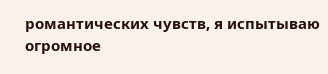романтических чувств, я испытываю огромное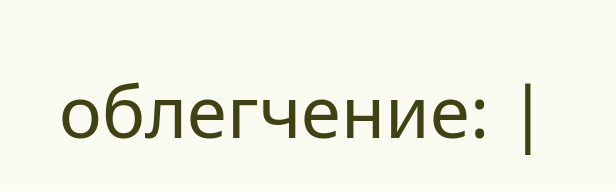облегчение: |